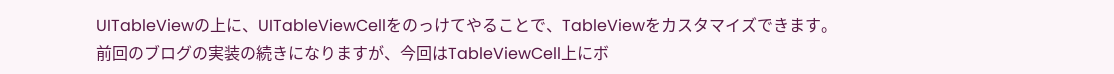UITableViewの上に、UITableViewCellをのっけてやることで、TableViewをカスタマイズできます。
前回のブログの実装の続きになりますが、今回はTableViewCell上にボ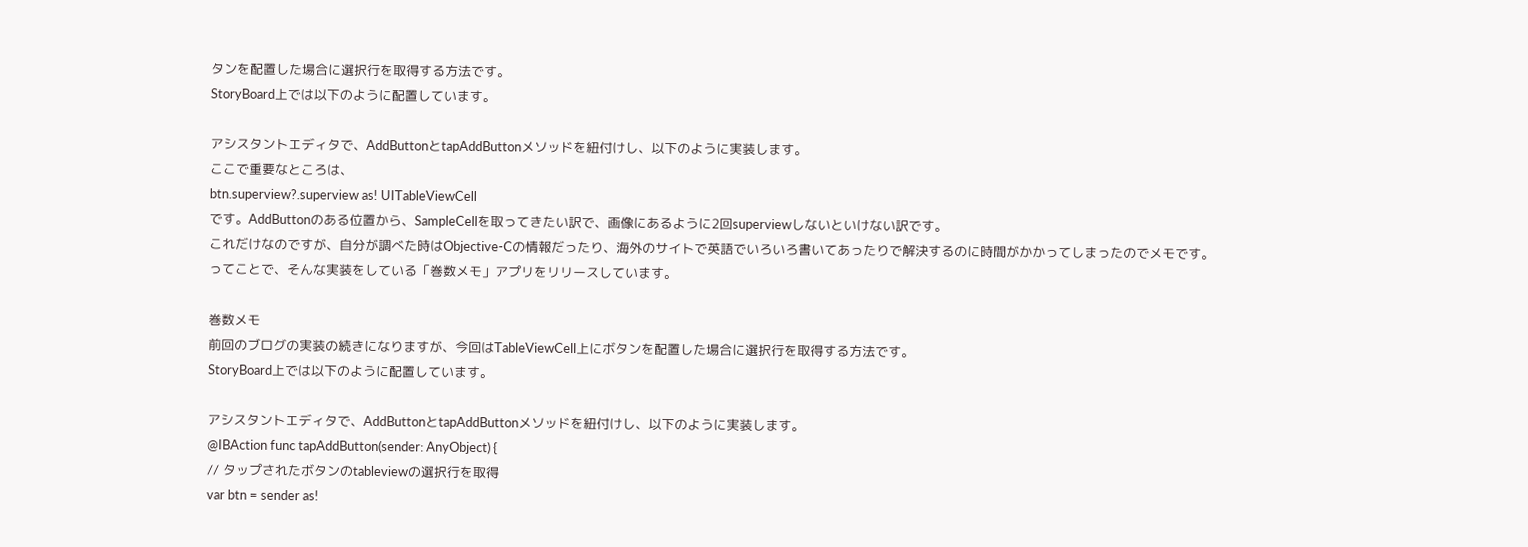タンを配置した場合に選択行を取得する方法です。
StoryBoard上では以下のように配置しています。

アシスタントエディタで、AddButtonとtapAddButtonメソッドを紐付けし、以下のように実装します。
ここで重要なところは、
btn.superview?.superview as! UITableViewCell
です。AddButtonのある位置から、SampleCellを取ってきたい訳で、画像にあるように2回superviewしないといけない訳です。
これだけなのですが、自分が調べた時はObjective-Cの情報だったり、海外のサイトで英語でいろいろ書いてあったりで解決するのに時間がかかってしまったのでメモです。
ってことで、そんな実装をしている「巻数メモ」アプリをリリースしています。

巻数メモ
前回のブログの実装の続きになりますが、今回はTableViewCell上にボタンを配置した場合に選択行を取得する方法です。
StoryBoard上では以下のように配置しています。

アシスタントエディタで、AddButtonとtapAddButtonメソッドを紐付けし、以下のように実装します。
@IBAction func tapAddButton(sender: AnyObject) {
// タップされたボタンのtableviewの選択行を取得
var btn = sender as!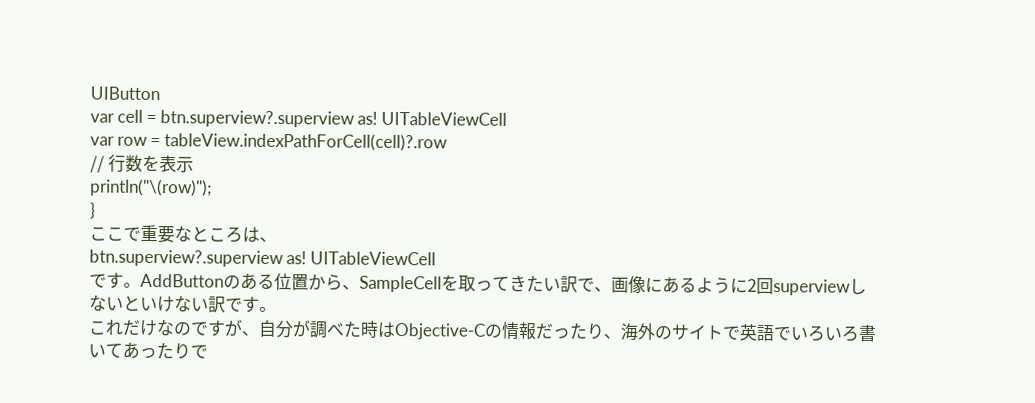UIButton
var cell = btn.superview?.superview as! UITableViewCell
var row = tableView.indexPathForCell(cell)?.row
// 行数を表示
println("\(row)");
}
ここで重要なところは、
btn.superview?.superview as! UITableViewCell
です。AddButtonのある位置から、SampleCellを取ってきたい訳で、画像にあるように2回superviewしないといけない訳です。
これだけなのですが、自分が調べた時はObjective-Cの情報だったり、海外のサイトで英語でいろいろ書いてあったりで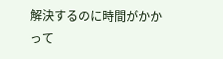解決するのに時間がかかって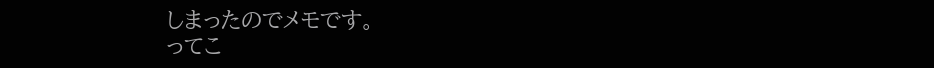しまったのでメモです。
ってこ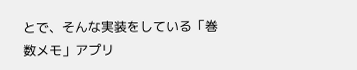とで、そんな実装をしている「巻数メモ」アプリ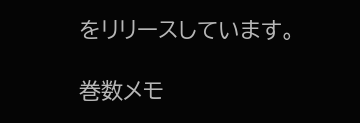をリリースしています。

巻数メモ